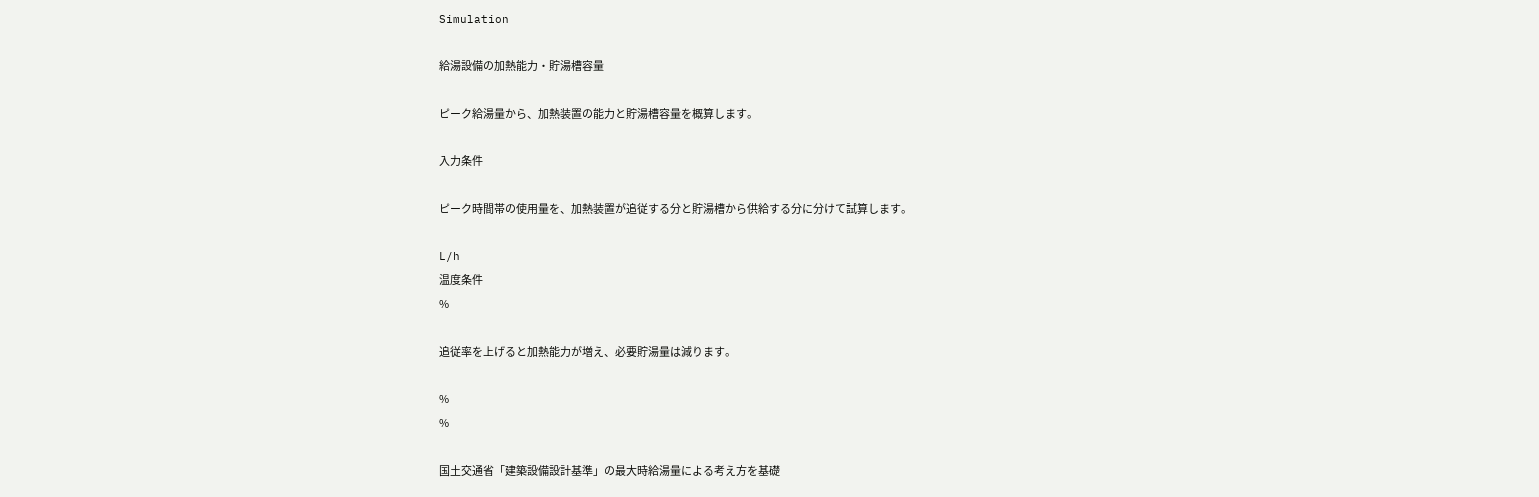Simulation

給湯設備の加熱能力・貯湯槽容量

ピーク給湯量から、加熱装置の能力と貯湯槽容量を概算します。

入力条件

ピーク時間帯の使用量を、加熱装置が追従する分と貯湯槽から供給する分に分けて試算します。

L/h
温度条件
%

追従率を上げると加熱能力が増え、必要貯湯量は減ります。

%
%

国土交通省「建築設備設計基準」の最大時給湯量による考え方を基礎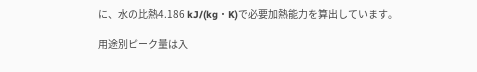に、水の比熱4.186 kJ/(kg・K)で必要加熱能力を算出しています。

用途別ピーク量は入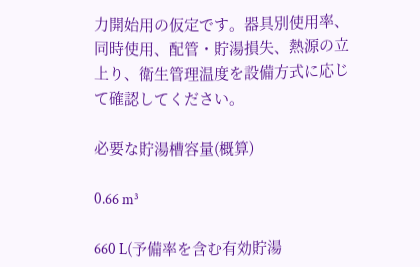力開始用の仮定です。器具別使用率、同時使用、配管・貯湯損失、熱源の立上り、衛生管理温度を設備方式に応じて確認してください。

必要な貯湯槽容量(概算)

0.66 m³

660 L(予備率を含む有効貯湯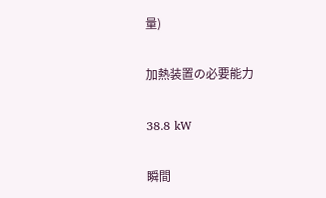量)

加熱装置の必要能力

38.8 kW

瞬間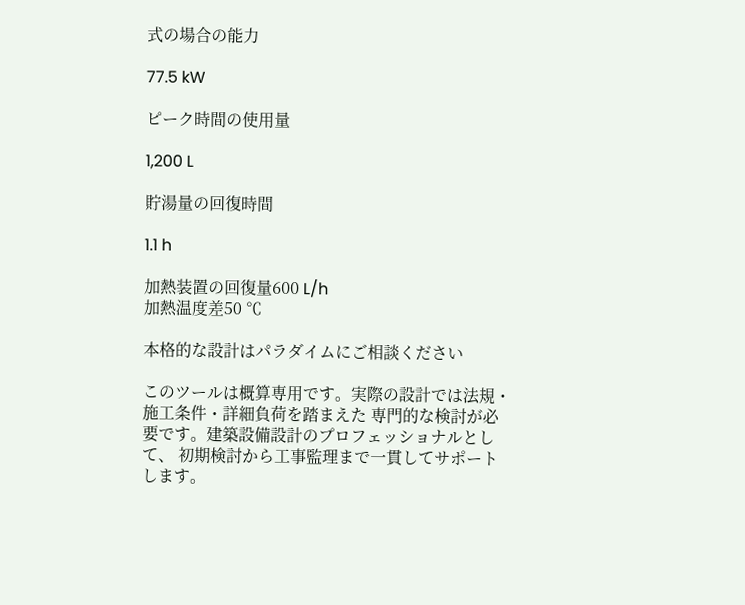式の場合の能力

77.5 kW

ピーク時間の使用量

1,200 L

貯湯量の回復時間

1.1 h

加熱装置の回復量600 L/h
加熱温度差50 ℃

本格的な設計はパラダイムにご相談ください

このツールは概算専用です。実際の設計では法規・施工条件・詳細負荷を踏まえた 専門的な検討が必要です。建築設備設計のプロフェッショナルとして、 初期検討から工事監理まで一貫してサポートします。